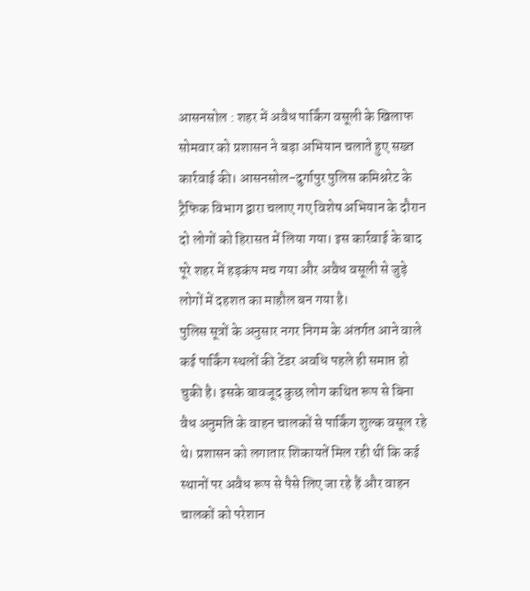आसनसोल : शहर में अवैध पार्किंग वसूली के खिलाफ सोमवार को प्रशासन ने बड़ा अभियान चलाते हुए सख्त कार्रवाई की। आसनसोल-दुर्गापुर पुलिस कमिश्नरेट के ट्रैफिक विभाग द्वारा चलाए गए विशेष अभियान के दौरान दो लोगों को हिरासत में लिया गया। इस कार्रवाई के बाद पूरे शहर में हड़कंप मच गया और अवैध वसूली से जुड़े लोगों में दहशत का माहौल बन गया है।
पुलिस सूत्रों के अनुसार नगर निगम के अंतर्गत आने वाले कई पार्किंग स्थलों की टेंडर अवधि पहले ही समाप्त हो चुकी है। इसके बावजूद कुछ लोग कथित रूप से बिना वैध अनुमति के वाहन चालकों से पार्किंग शुल्क वसूल रहे थे। प्रशासन को लगातार शिकायतें मिल रही थीं कि कई स्थानों पर अवैध रूप से पैसे लिए जा रहे हैं और वाहन चालकों को परेशान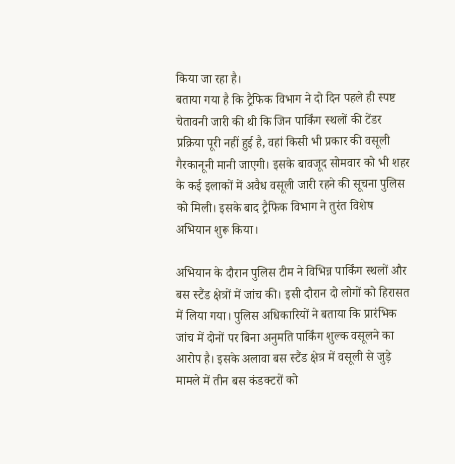किया जा रहा है।
बताया गया है कि ट्रैफिक विभाग ने दो दिन पहले ही स्पष्ट चेतावनी जारी की थी कि जिन पार्किंग स्थलों की टेंडर प्रक्रिया पूरी नहीं हुई है, वहां किसी भी प्रकार की वसूली गैरकानूनी मानी जाएगी। इसके बावजूद सोमवार को भी शहर के कई इलाकों में अवैध वसूली जारी रहने की सूचना पुलिस को मिली। इसके बाद ट्रैफिक विभाग ने तुरंत विशेष अभियान शुरू किया।

अभियान के दौरान पुलिस टीम ने विभिन्न पार्किंग स्थलों और बस स्टैंड क्षेत्रों में जांच की। इसी दौरान दो लोगों को हिरासत में लिया गया। पुलिस अधिकारियों ने बताया कि प्रारंभिक जांच में दोनों पर बिना अनुमति पार्किंग शुल्क वसूलने का आरोप है। इसके अलावा बस स्टैंड क्षेत्र में वसूली से जुड़े मामले में तीन बस कंडक्टरों को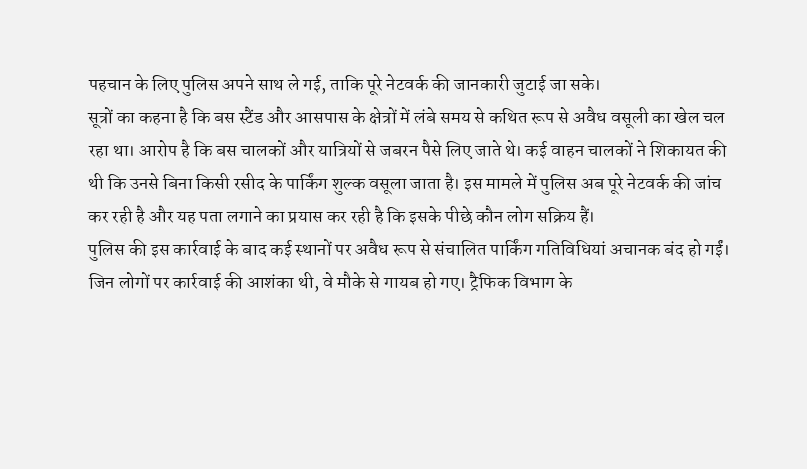पहचान के लिए पुलिस अपने साथ ले गई, ताकि पूरे नेटवर्क की जानकारी जुटाई जा सके।
सूत्रों का कहना है कि बस स्टैंड और आसपास के क्षेत्रों में लंबे समय से कथित रूप से अवैध वसूली का खेल चल रहा था। आरोप है कि बस चालकों और यात्रियों से जबरन पैसे लिए जाते थे। कई वाहन चालकों ने शिकायत की थी कि उनसे बिना किसी रसीद के पार्किंग शुल्क वसूला जाता है। इस मामले में पुलिस अब पूरे नेटवर्क की जांच कर रही है और यह पता लगाने का प्रयास कर रही है कि इसके पीछे कौन लोग सक्रिय हैं।
पुलिस की इस कार्रवाई के बाद कई स्थानों पर अवैध रूप से संचालित पार्किंग गतिविधियां अचानक बंद हो गईं। जिन लोगों पर कार्रवाई की आशंका थी, वे मौके से गायब हो गए। ट्रैफिक विभाग के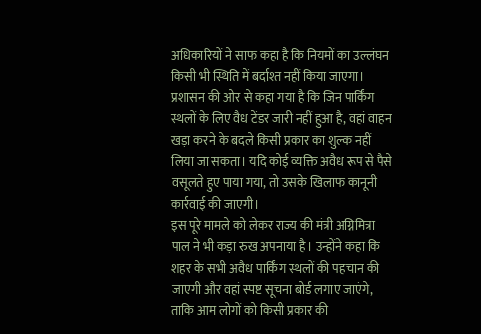अधिकारियों ने साफ कहा है कि नियमों का उल्लंघन किसी भी स्थिति में बर्दाश्त नहीं किया जाएगा।
प्रशासन की ओर से कहा गया है कि जिन पार्किंग स्थलों के लिए वैध टेंडर जारी नहीं हुआ है, वहां वाहन खड़ा करने के बदले किसी प्रकार का शुल्क नहीं लिया जा सकता। यदि कोई व्यक्ति अवैध रूप से पैसे वसूलते हुए पाया गया, तो उसके खिलाफ कानूनी कार्रवाई की जाएगी।
इस पूरे मामले को लेकर राज्य की मंत्री अग्निमित्रा पाल ने भी कड़ा रुख अपनाया है। उन्होंने कहा कि शहर के सभी अवैध पार्किंग स्थलों की पहचान की जाएगी और वहां स्पष्ट सूचना बोर्ड लगाए जाएंगे, ताकि आम लोगों को किसी प्रकार की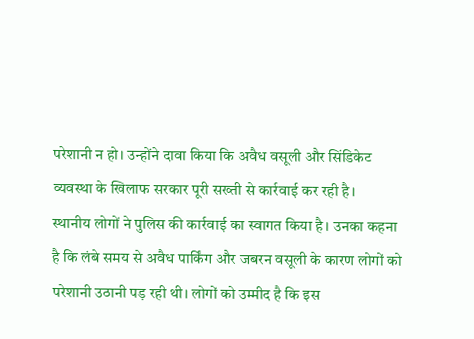परेशानी न हो। उन्होंने दावा किया कि अवैध वसूली और सिंडिकेट व्यवस्था के खिलाफ सरकार पूरी सख्ती से कार्रवाई कर रही है।
स्थानीय लोगों ने पुलिस की कार्रवाई का स्वागत किया है। उनका कहना है कि लंबे समय से अवैध पार्किंग और जबरन वसूली के कारण लोगों को परेशानी उठानी पड़ रही थी। लोगों को उम्मीद है कि इस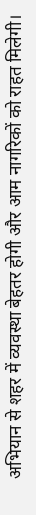अभियान से शहर में व्यवस्था बेहतर होगी और आम नागरिकों को राहत मिलेगी।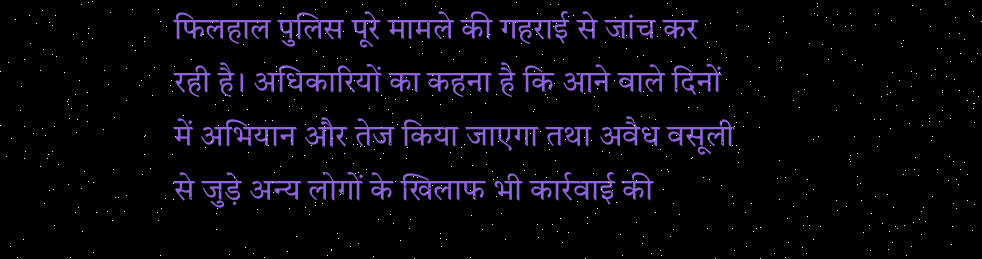फिलहाल पुलिस पूरे मामले की गहराई से जांच कर रही है। अधिकारियों का कहना है कि आने वाले दिनों में अभियान और तेज किया जाएगा तथा अवैध वसूली से जुड़े अन्य लोगों के खिलाफ भी कार्रवाई की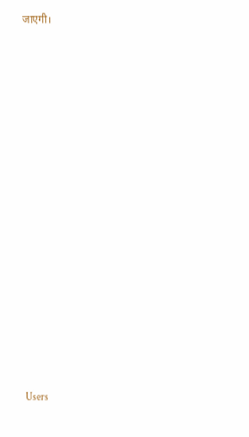जाएगी।

















Users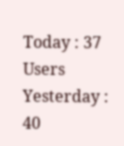Today : 37
Users Yesterday : 40